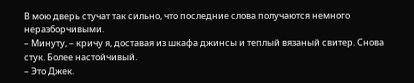В мою дверь стучат так сильно, что последние слова получаются немного неразборчивыми.
– Минуту, – кричу я, доставая из шкафа джинсы и теплый вязаный свитер. Снова стук. Более настойчивый.
– Это Джек.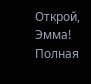Открой, Эмма!
Полная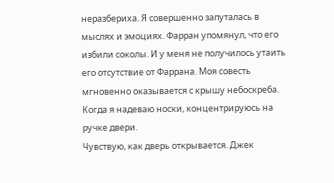неразбериха. Я совершенно запуталась в мыслях и эмоциях. Фарран упомянул, что его избили соколы. И у меня не получилось утаить его отсутствие от Фаррана. Моя совесть мгновенно оказывается с крышу небоскреба. Когда я надеваю носки, концентрируюсь на ручке двери.
Чувствую, как дверь открывается. Джек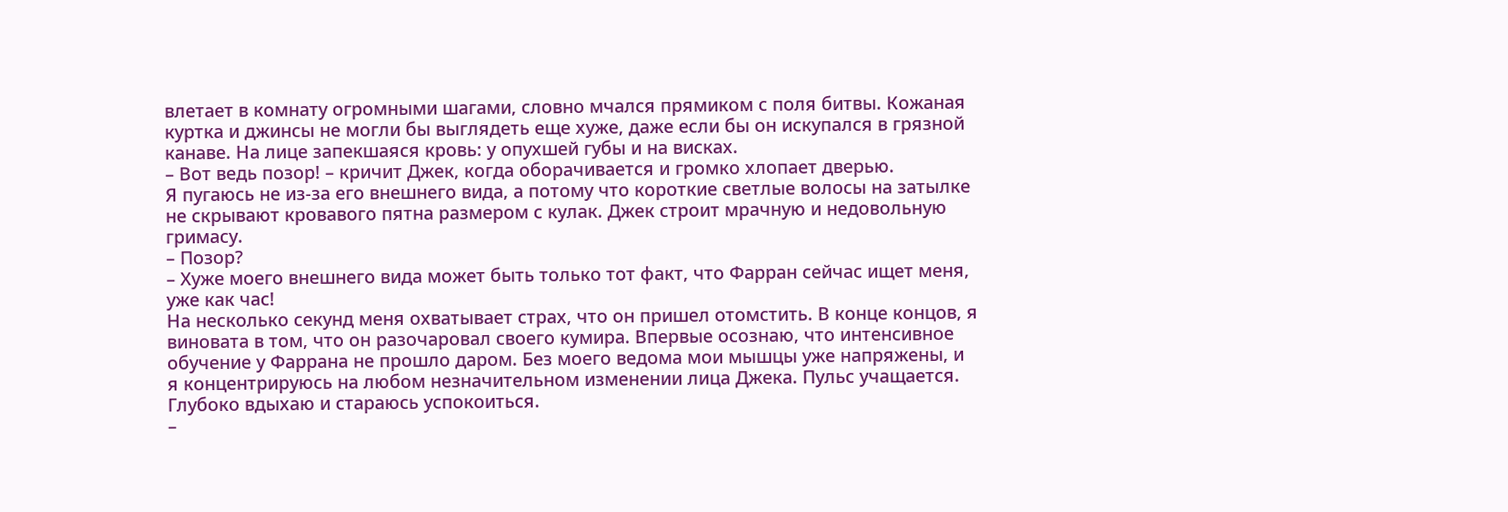влетает в комнату огромными шагами, словно мчался прямиком с поля битвы. Кожаная куртка и джинсы не могли бы выглядеть еще хуже, даже если бы он искупался в грязной канаве. На лице запекшаяся кровь: у опухшей губы и на висках.
– Вот ведь позор! – кричит Джек, когда оборачивается и громко хлопает дверью.
Я пугаюсь не из-за его внешнего вида, а потому что короткие светлые волосы на затылке не скрывают кровавого пятна размером с кулак. Джек строит мрачную и недовольную гримасу.
– Позор?
– Хуже моего внешнего вида может быть только тот факт, что Фарран сейчас ищет меня, уже как час!
На несколько секунд меня охватывает страх, что он пришел отомстить. В конце концов, я виновата в том, что он разочаровал своего кумира. Впервые осознаю, что интенсивное обучение у Фаррана не прошло даром. Без моего ведома мои мышцы уже напряжены, и я концентрируюсь на любом незначительном изменении лица Джека. Пульс учащается. Глубоко вдыхаю и стараюсь успокоиться.
–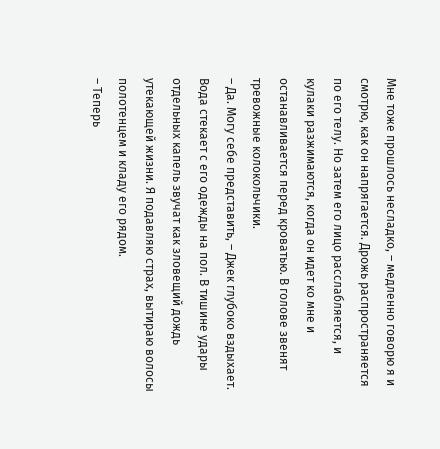Мне тоже прошлось несладко, – медленно говорю я и смотрю, как он напрягается. Дрожь распространяется по его телу. Но затем его лицо расслабляется, и кулаки разжимаются, когда он идет ко мне и останавливается перед кроватью. В голове звенят тревожные колокольчики.
– Да. Могу себе представить, – Джек глубоко вздыхает.
Вода стекает с его одежды на пол. В тишине удары отдельных капель звучат как зловещий дождь утекающей жизни. Я подавляю страх, вытираю волосы полотенцем и кладу его рядом.
– Теперь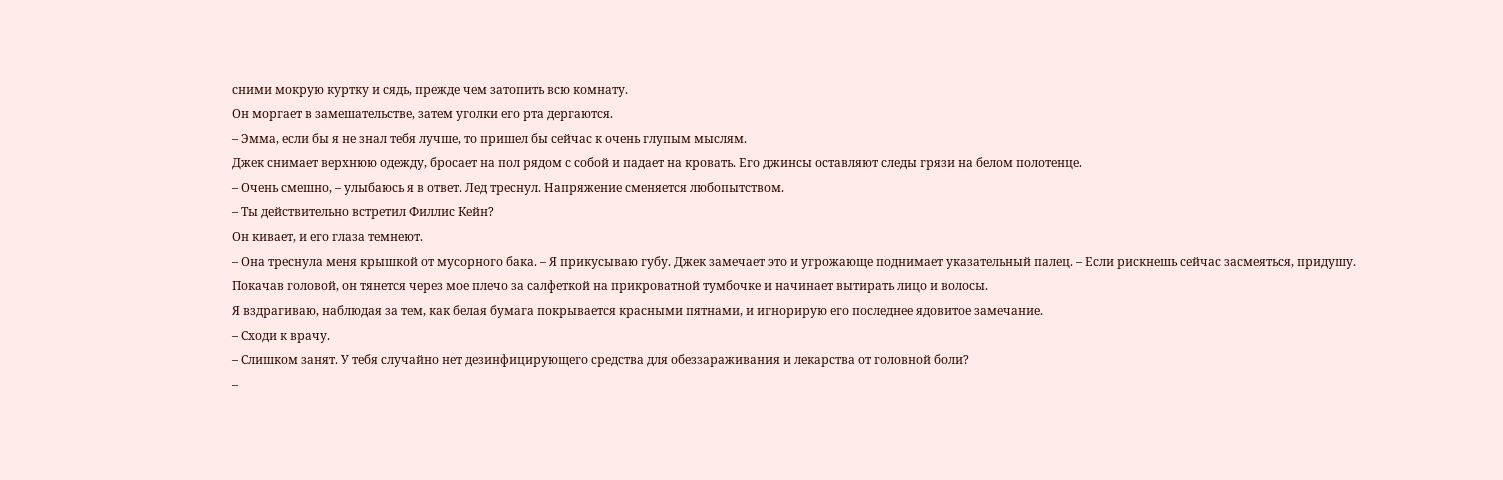сними мокрую куртку и сядь, прежде чем затопить всю комнату.
Он моргает в замешательстве, затем уголки его рта дергаются.
– Эмма, если бы я не знал тебя лучше, то пришел бы сейчас к очень глупым мыслям.
Джек снимает верхнюю одежду, бросает на пол рядом с собой и падает на кровать. Его джинсы оставляют следы грязи на белом полотенце.
– Очень смешно, – улыбаюсь я в ответ. Лед треснул. Напряжение сменяется любопытством.
– Ты действительно встретил Филлис Кейн?
Он кивает, и его глаза темнеют.
– Она треснула меня крышкой от мусорного бака. – Я прикусываю губу. Джек замечает это и угрожающе поднимает указательный палец. – Если рискнешь сейчас засмеяться, придушу.
Покачав головой, он тянется через мое плечо за салфеткой на прикроватной тумбочке и начинает вытирать лицо и волосы.
Я вздрагиваю, наблюдая за тем, как белая бумага покрывается красными пятнами, и игнорирую его последнее ядовитое замечание.
– Сходи к врачу.
– Слишком занят. У тебя случайно нет дезинфицирующего средства для обеззараживания и лекарства от головной боли?
–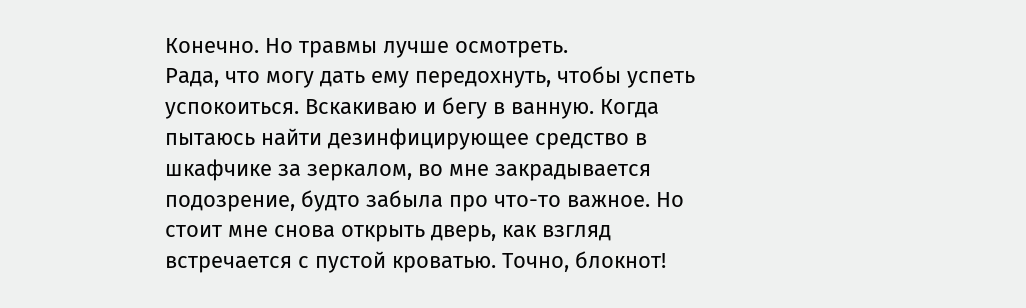Конечно. Но травмы лучше осмотреть.
Рада, что могу дать ему передохнуть, чтобы успеть успокоиться. Вскакиваю и бегу в ванную. Когда пытаюсь найти дезинфицирующее средство в шкафчике за зеркалом, во мне закрадывается подозрение, будто забыла про что-то важное. Но стоит мне снова открыть дверь, как взгляд встречается с пустой кроватью. Точно, блокнот!